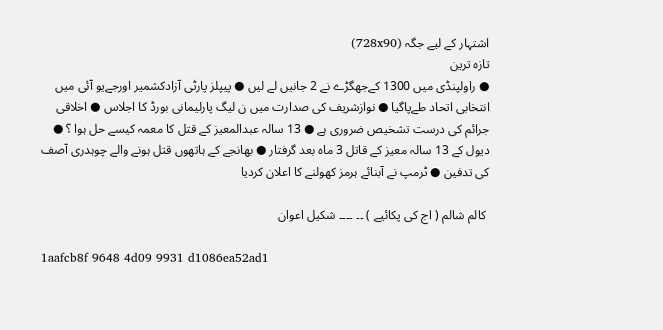اشتہار کے لیے جگہ (728x90)
تازہ ترین
● راولپنڈی میں 1300 کےجھگڑے نے 2 جانیں لے لیں ● پیپلز پارٹی آزادکشمیر اورجےیو آئی میں انتخابی اتحاد طےپاگیا ● نوازشریف کی صدارت میں ن لیگ پارلیمانی بورڈ کا اجلاس ● اخلاقی جرائم کی درست تشخیص ضروری ہے ● 13 سالہ عبدالمعیز کے قتل کا معمہ کیسے حل ہوا ؟ ● دیول کے 13 سالہ معیز کے قاتل 3 ماہ بعد گرفتار ● بھانجے کے ہاتھوں قتل ہونے والے چوہدری آصف کی تدفین ● ٹرمپ نے آبنائے ہرمز کھولنے کا اعلان کردیا

 کالم شالم ( اج کی پکائیے ) ۔۔ ۔۔۔۔ شکیل اعوان

1aafcb8f 9648 4d09 9931 d1086ea52ad1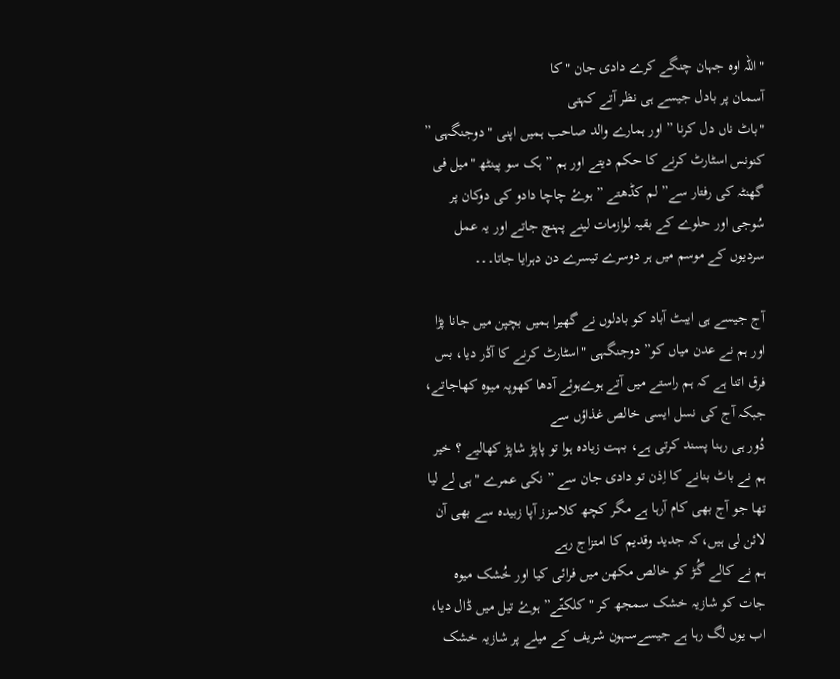"اللہ اوہ جہان چنگے کرے دادی جان "کا
آسمان پر بادل جیسے ہی نظر آتے کہتی
"باٹ ناں دل کرنا ” اور ہمارے والد صاحب ہمیں اپنی "دوجنگہی ” کنونس اسٹارٹ کرنے کا حکم دیتے اور ہم ” ہک سو پینٹھ "میل فی گھنٹہ کی رفتار سے” لم کڈھتے ” ہوۓ چاچا دادو کی دوکان پر سُوجی اور حلوے کے بقیہ لوازمات لینے پہنچ جاتے اور یہ عمل سردیوں کے موسم میں ہر دوسرے تیسرے دن دہرایا جاتا۔۔۔

آج جیسے ہی ایبٹ آباد کو بادلوں نے گھیرا ہمیں بچپن میں جانا پڑا اور ہم نے عدن میاں کو” دوجنگہی "اسٹارٹ کرنے کا آڈر دیا، بس فرق اتنا ہے کہ ہم راستے میں آتے ہوےہوئے آدھا کھوپہ میوہ کھاجاتے، جبکہ آج کی نسل ایسی خالص غذاؤں سے
دُور ہی رہنا پسند کرتی ہے، بہت زیادہ ہوا تو پاپڑ شاپڑ کھالیے ؟ خیر ہم نے باٹ بنانے کا اِذن تو دادی جان سے ” نکی عمرے "ہی لے لیا تھا جو آج بھی کام آرہا ہے مگر کچھ کلاسزز آپا زبیدہ سے بھی آن لائن لی ہیں،کہ جدید وقدیم کا امتزاج رہے
ہم نے کالے گُڑ کو خالص مکھن میں فرائی کیا اور خُشک میوہ جات کو شازیہ خشک سمجھ کر "کلکتّے” ہوۓ تیل میں ڈال دیا، اب یوں لگ رہا ہے جیسےسہون شریف کے میلے پر شازیہ خشک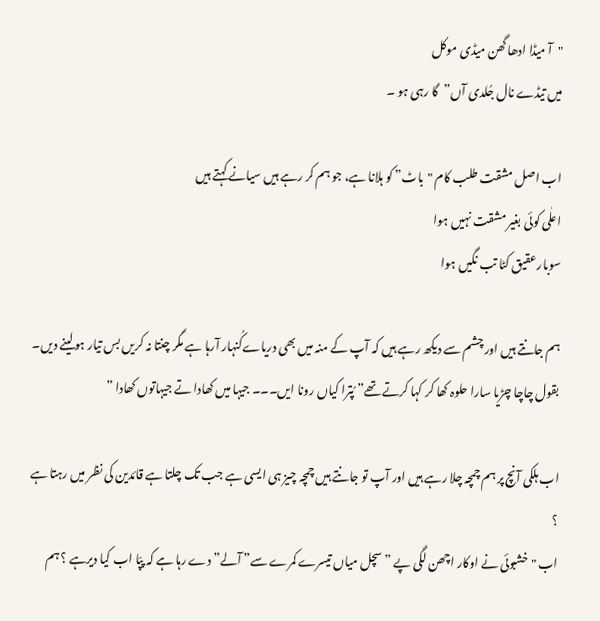"آ میڈا ادھا گھن میڈی موکل
میں تیڈے نال جُلدی آں”گا رہی ہو ۔

اب اصل مشقت طلب کام "باٹ” کو ہلانا ہے، جو ہم کر رہے ہیں سیانے کہتے ہیں
اعلٰی کوئی بغیر مشقت نہیں ہوا
سوبارعقیق کٹا تب نگیں ہوا

ہم جانتے ہیں اور چشم سے دیکھ رہے ہیں کہ آپ کے منہ میں بھی دریاےکُنہار آرہا ہے مگر چنتا نہ کریں بس تیار ہولینے دیں۔ بقول چاچا چڑیا سارا حلوہ کھا کر کہا کرتے تھے” پُترا کیاں رونا ایں۔۔۔ جیہا میں کھادا تے جیہاتوں کھادا ”

اب ہلکی آنچ پر ہم چمچہ چلا رہے ہیں اور آپ تو جانتے ہیں چمچہ چیز ہی ایسی ہے جب تک چلتا ہے قائدین کی نظر میں رہتا ہے ؟
اب "خشبوئی نے اوکار اچھن لگی پے ” سچل میاں تیسرے کمرے سے” آلے” دے رہا ہے کہ پپّا اب کیا دیرہے ؟ ہم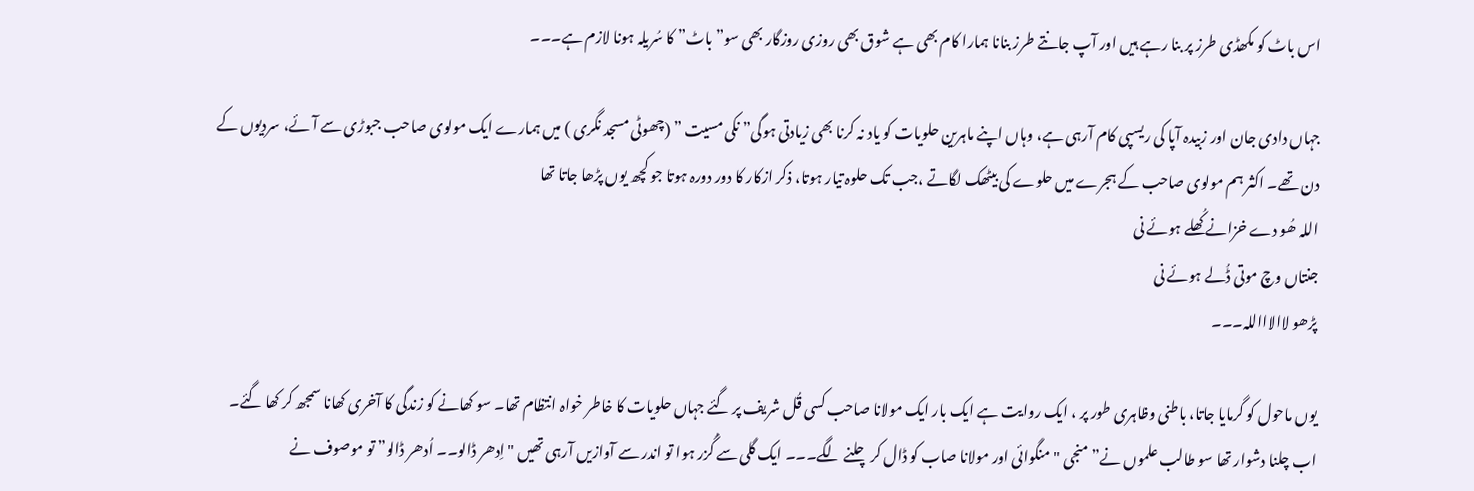اس باٹ کو مکھڈی طرز پر بنا رہے ہیں اور آپ جانتے طرز بنانا ہمارا کام بھی ہے شوق بھی روزی روزگار بھی سو” باٹ” کا سُریلہ ہونا لازم ہے۔۔۔

جہاں دادی جان اور زبیدہ آپا کی ریسپی کام آرہی ہے، وہاں اپنے ماہرین حلویات کو یاد نہ کرنا بھی زیادتی ہوگی” نکی مسیت ” (چھوٹی مسجد نگری ) میں ہمارے ایک مولوی صاحب جبوڑی سے آئے، سردیوں کے دن تھے۔ اکثر ہم مولوی صاحب کے ہجرے میں حلوے کی بیٹھک لگاتے ،جب تک حلوہ تیار ہوتا، ذکر ازکار کا دور دورہ ہوتا جو کچھ یوں پڑھا جاتا تھا
اللہ ھُو دے خزانے کُھلے ہوئے نی
جنتاں وچ موتی ڈُلے ہوئے نی
پڑھو لاالاااللہ۔۔۔

یوں ماحول کو گرمایا جاتا، باطنی وظاہری طور پر ، ایک روایت ہے ایک بار ایک مولانا صاحب کسی قُل شریف پر گئے جہاں حلویات کا خاطر خواہ انتظام تھا۔ سو کھانے کو زندگی کا آخری کھانا سمجھ کر کھا گئے۔ اب چلنا دشوار تھا سو طالب علموں نے” منجی "منگوائی اور مولانا صاب کو ڈال کر چلنے لگے۔۔۔ ایک گلی سے گُزر ہوا تو اندر سے آوازیں آرہی تھیں "اِدھر ڈالو۔۔ اُدھر ڈالو” تو موصوف نے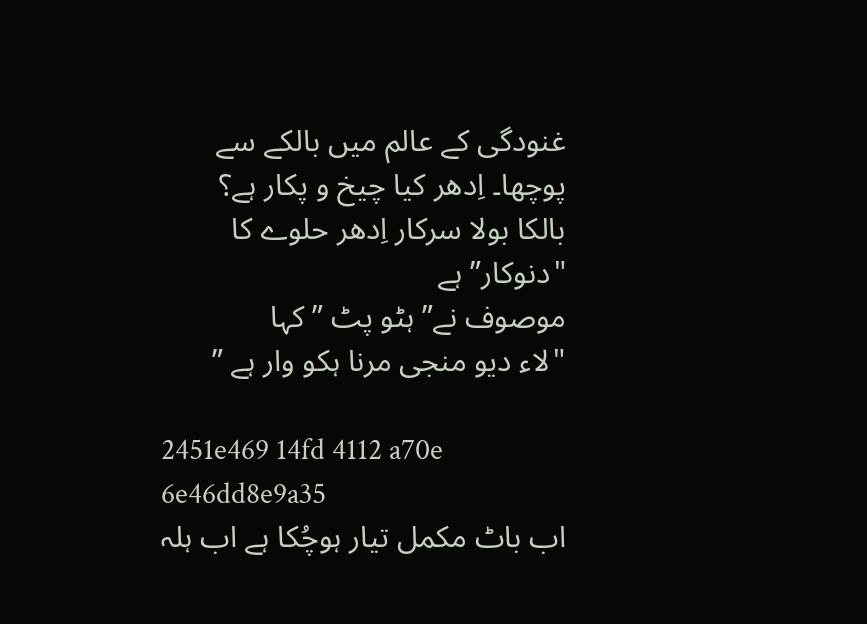غنودگی کے عالم میں بالکے سے پوچھا۔ اِدھر کیا چیخ و پکار ہے؟
بالکا بولا سرکار اِدھر حلوے کا "دنوکار” ہے
موصوف نے” ہٹو پٹ ” کہا
"لاء دیو منجی مرنا ہکو وار ہے ”

2451e469 14fd 4112 a70e 6e46dd8e9a35
اب باٹ مکمل تیار ہوچُکا ہے اب ہلہ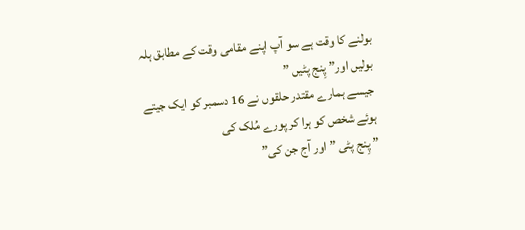بولنے کا وقت ہے سو آپ اپنے مقامی وقت کے مطابق ہلہ بولیں اور” پِنج پٹیں ”
جیسے ہمارے مقتدر حلقوں نے 16 دسمبر کو ایک جیتے ہوئے شخص کو ہرا کر پورے مُلک کی
” پِنج پٹی ” اور آج جن کی”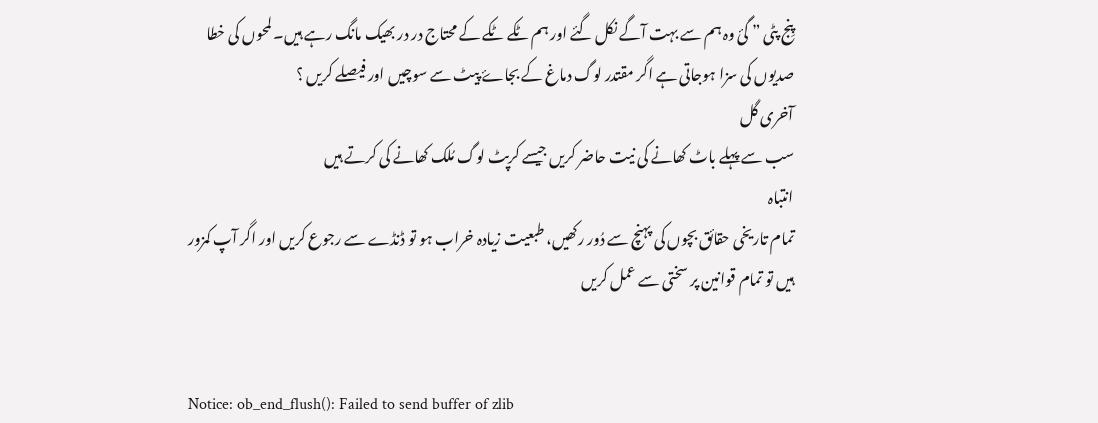پِنج پٹی ” گئ وہ ہم سے بہت آگے نکل گئے اور ہم ٹکے ٹکے کے محتاج در در بھیک مانگ رہے ہیں۔ لمحوں کی خطا صدیوں کی سزا ہوجاتی ہے اگر مقتدر لوگ دماغ کے بجاۓ پیٹ سے سوچیں اور فیصلے کریں ؟
آخری گل
سب سے پہلے باٹ کھانے کی نیت حاضر کریں جیسے کرپٹ لوگ مُلک کھانے کی کرتے ہیں
انتباہ
تمام تاریخی حقائق بچوں کی پہنچ سے دُور رکھیں، طبعیت زیادہ خراب ہو تو ڈنڈے سے رجوع کریں اور اگر آپ کمزور ہیں تو تمام قوانین پر سختی سے عمل کریں


Notice: ob_end_flush(): Failed to send buffer of zlib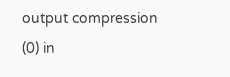output compression (0) in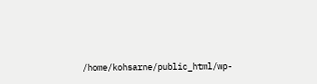/home/kohsarne/public_html/wp-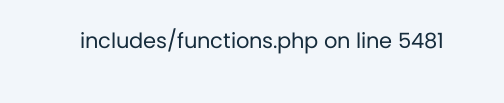includes/functions.php on line 5481